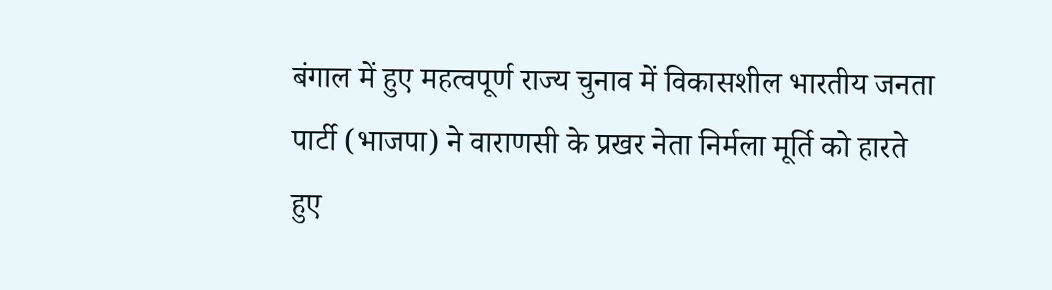बंगाल में हुए महत्वपूर्ण राज्य चुनाव में विकासशील भारतीय जनता पार्टी (भाजपा) ने वाराणसी के प्रखर नेता निर्मला मूर्ति को हारते हुए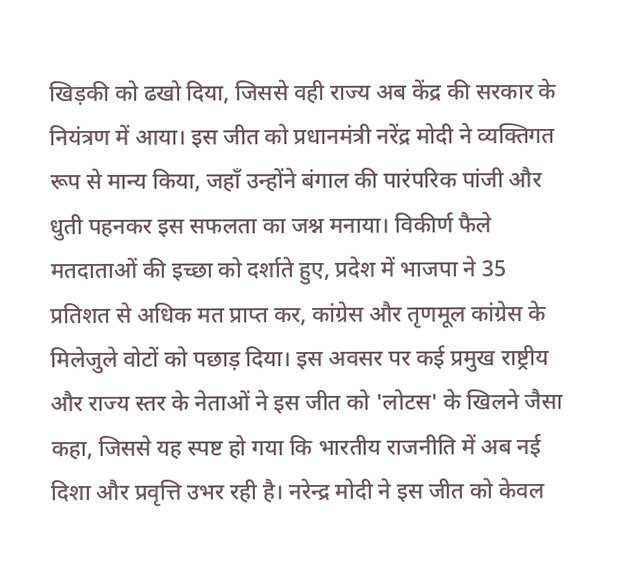खिड़की को ढखो दिया, जिससे वही राज्य अब केंद्र की सरकार के नियंत्रण में आया। इस जीत को प्रधानमंत्री नरेंद्र मोदी ने व्यक्तिगत रूप से मान्य किया, जहाँ उन्होंने बंगाल की पारंपरिक पांजी और धुती पहनकर इस सफलता का जश्न मनाया। विकीर्ण फैले मतदाताओं की इच्छा को दर्शाते हुए, प्रदेश में भाजपा ने 35 प्रतिशत से अधिक मत प्राप्त कर, कांग्रेस और तृणमूल कांग्रेस के मिलेजुले वोटों को पछाड़ दिया। इस अवसर पर कई प्रमुख राष्ट्रीय और राज्य स्तर के नेताओं ने इस जीत को 'लोटस' के खिलने जैसा कहा, जिससे यह स्पष्ट हो गया कि भारतीय राजनीति में अब नई दिशा और प्रवृत्ति उभर रही है। नरेन्द्र मोदी ने इस जीत को केवल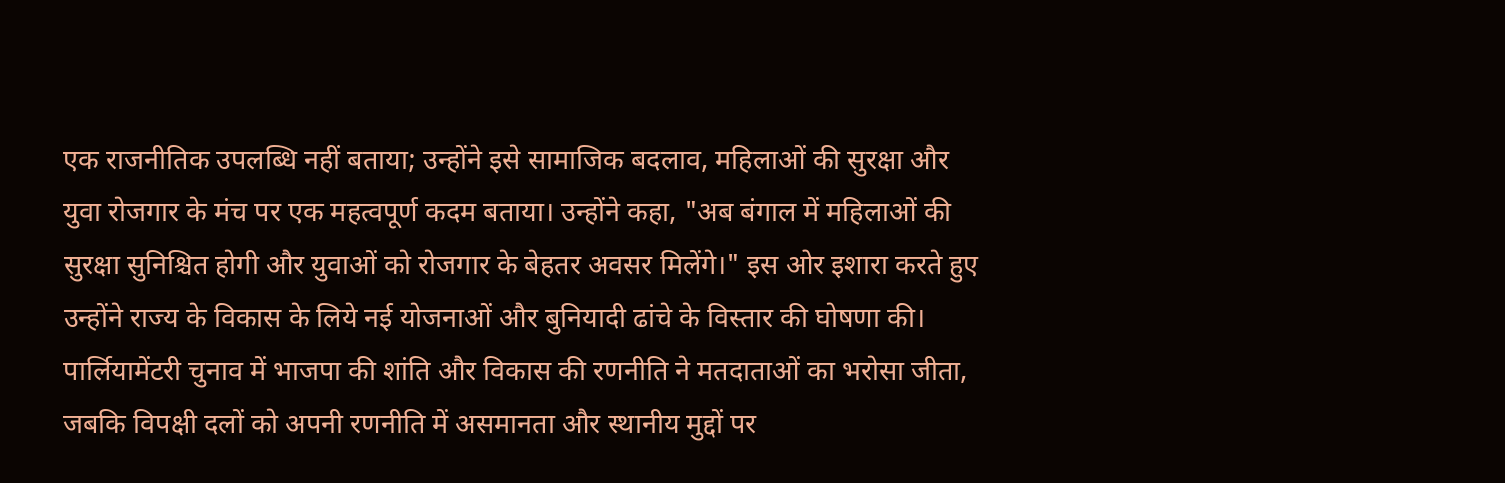एक राजनीतिक उपलब्धि नहीं बताया; उन्होंने इसे सामाजिक बदलाव, महिलाओं की सुरक्षा और युवा रोजगार के मंच पर एक महत्वपूर्ण कदम बताया। उन्होंने कहा, "अब बंगाल में महिलाओं की सुरक्षा सुनिश्चित होगी और युवाओं को रोजगार के बेहतर अवसर मिलेंगे।" इस ओर इशारा करते हुए उन्होंने राज्य के विकास के लिये नई योजनाओं और बुनियादी ढांचे के विस्तार की घोषणा की। पार्लियामेंटरी चुनाव में भाजपा की शांति और विकास की रणनीति ने मतदाताओं का भरोसा जीता, जबकि विपक्षी दलों को अपनी रणनीति में असमानता और स्थानीय मुद्दों पर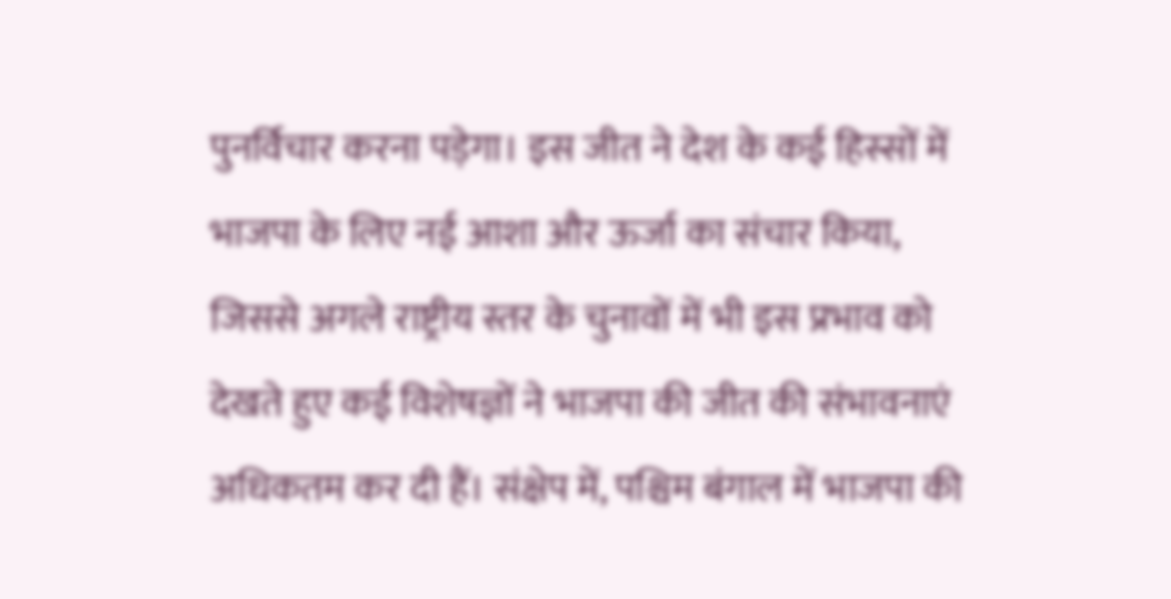पुनर्विचार करना पड़ेगा। इस जीत ने देश के कई हिस्सों में भाजपा के लिए नई आशा और ऊर्जा का संचार किया, जिससे अगले राष्ट्रीय स्तर के चुनावों में भी इस प्रभाव को देखते हुए कई विशेषज्ञों ने भाजपा की जीत की संभावनाएं अधिकतम कर दी हैं। संक्षेप में, पश्चिम बंगाल में भाजपा की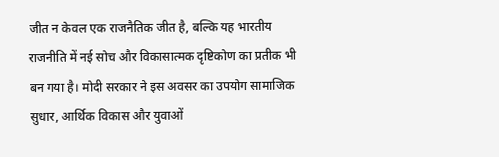जीत न केवल एक राजनैतिक जीत है, बल्कि यह भारतीय राजनीति में नई सोच और विकासात्मक दृष्टिकोण का प्रतीक भी बन गया है। मोदी सरकार ने इस अवसर का उपयोग सामाजिक सुधार, आर्थिक विकास और युवाओं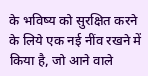के भविष्य को सुरक्षित करने के लिये एक नई नींव रखने में किया है, जो आने वाले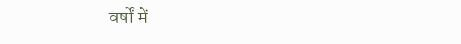वर्षों में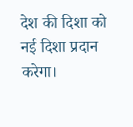देश की दिशा को नई दिशा प्रदान करेगा।